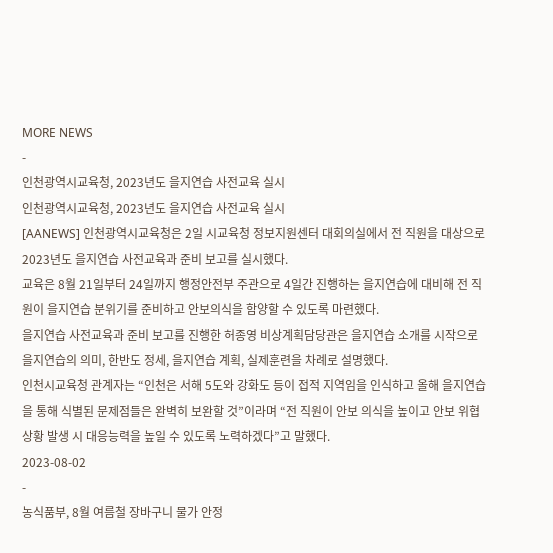MORE NEWS
-
인천광역시교육청, 2023년도 을지연습 사전교육 실시
인천광역시교육청, 2023년도 을지연습 사전교육 실시
[AANEWS] 인천광역시교육청은 2일 시교육청 정보지원센터 대회의실에서 전 직원을 대상으로 2023년도 을지연습 사전교육과 준비 보고를 실시했다.
교육은 8월 21일부터 24일까지 행정안전부 주관으로 4일간 진행하는 을지연습에 대비해 전 직원이 을지연습 분위기를 준비하고 안보의식을 함양할 수 있도록 마련했다.
을지연습 사전교육과 준비 보고를 진행한 허종영 비상계획담당관은 을지연습 소개를 시작으로 을지연습의 의미, 한반도 정세, 을지연습 계획, 실제훈련을 차례로 설명했다.
인천시교육청 관계자는 “인천은 서해 5도와 강화도 등이 접적 지역임을 인식하고 올해 을지연습을 통해 식별된 문제점들은 완벽히 보완할 것”이라며 “전 직원이 안보 의식을 높이고 안보 위협 상황 발생 시 대응능력을 높일 수 있도록 노력하겠다”고 말했다.
2023-08-02
-
농식품부, 8월 여름철 장바구니 물가 안정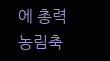에 총력
농림축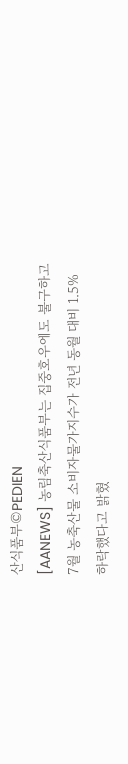산식품부©PEDIEN
[AANEWS] 농림축산식품부는 집중호우에도 불구하고 7월 농축산물 소비자물가지수가 전년 동월 대비 1.5% 하락했다고 밝혔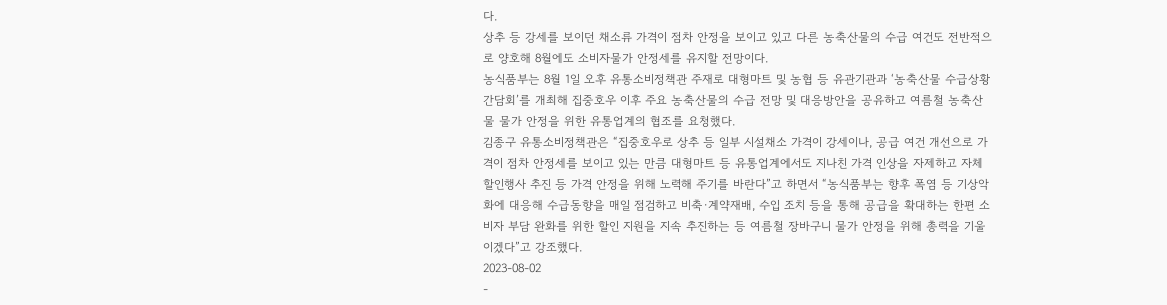다.
상추 등 강세를 보이던 채소류 가격이 점차 안정을 보이고 있고 다른 농축산물의 수급 여건도 전반적으로 양호해 8월에도 소비자물가 안정세를 유지할 전망이다.
농식품부는 8월 1일 오후 유통소비정책관 주재로 대형마트 및 농협 등 유관기관과 ‘농축산물 수급상황 간담회’를 개최해 집중호우 이후 주요 농축산물의 수급 전망 및 대응방안을 공유하고 여름철 농축산물 물가 안정을 위한 유통업계의 협조를 요청했다.
김종구 유통소비정책관은 “집중호우로 상추 등 일부 시설채소 가격이 강세이나, 공급 여건 개선으로 가격이 점차 안정세를 보이고 있는 만큼 대형마트 등 유통업계에서도 지나친 가격 인상을 자제하고 자체 할인행사 추진 등 가격 안정을 위해 노력해 주기를 바란다”고 하면서 “농식품부는 향후 폭염 등 기상악화에 대응해 수급동향을 매일 점검하고 비축·계약재배, 수입 조치 등을 통해 공급을 확대하는 한편 소비자 부담 완화를 위한 할인 지원을 지속 추진하는 등 여름철 장바구니 물가 안정을 위해 총력을 기울이겠다”고 강조했다.
2023-08-02
-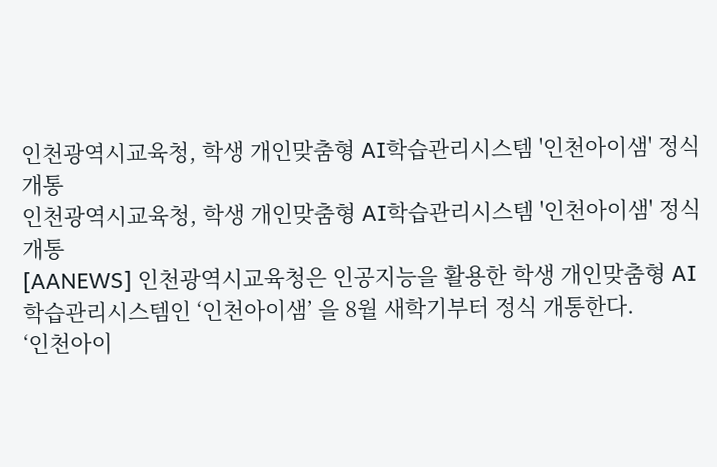인천광역시교육청, 학생 개인맞춤형 AI학습관리시스템 '인천아이샘' 정식 개통
인천광역시교육청, 학생 개인맞춤형 AI학습관리시스템 '인천아이샘' 정식 개통
[AANEWS] 인천광역시교육청은 인공지능을 활용한 학생 개인맞춤형 AI학습관리시스템인 ‘인천아이샘’ 을 8월 새학기부터 정식 개통한다.
‘인천아이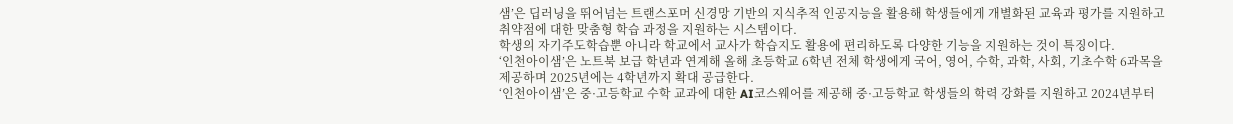샘’은 딥러닝을 뛰어넘는 트랜스포머 신경망 기반의 지식추적 인공지능을 활용해 학생들에게 개별화된 교육과 평가를 지원하고 취약점에 대한 맞춤형 학습 과정을 지원하는 시스템이다.
학생의 자기주도학습뿐 아니라 학교에서 교사가 학습지도 활용에 편리하도록 다양한 기능을 지원하는 것이 특징이다.
‘인천아이샘’은 노트북 보급 학년과 연계해 올해 초등학교 6학년 전체 학생에게 국어, 영어, 수학, 과학, 사회, 기초수학 6과목을 제공하며 2025년에는 4학년까지 확대 공급한다.
‘인천아이샘’은 중·고등학교 수학 교과에 대한 AI코스웨어를 제공해 중·고등학교 학생들의 학력 강화를 지원하고 2024년부터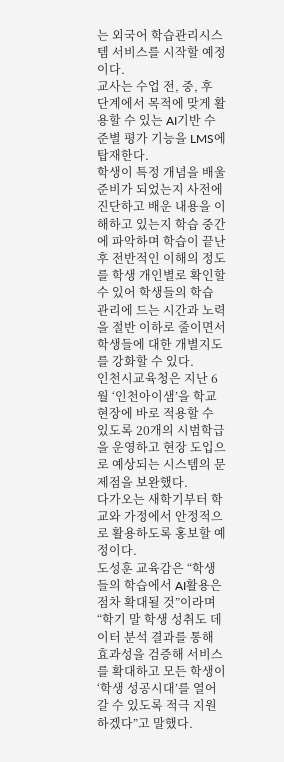는 외국어 학습관리시스템 서비스를 시작할 예정이다.
교사는 수업 전, 중, 후 단계에서 목적에 맞게 활용할 수 있는 AI기반 수준별 평가 기능을 LMS에 탑재한다.
학생이 특정 개념을 배울 준비가 되었는지 사전에 진단하고 배운 내용을 이해하고 있는지 학습 중간에 파악하며 학습이 끝난 후 전반적인 이해의 정도를 학생 개인별로 확인할 수 있어 학생들의 학습 관리에 드는 시간과 노력을 절반 이하로 줄이면서 학생들에 대한 개별지도를 강화할 수 있다.
인천시교육청은 지난 6월 ‘인천아이샘’을 학교 현장에 바로 적용할 수 있도록 20개의 시범학급을 운영하고 현장 도입으로 예상되는 시스템의 문제점을 보완했다.
다가오는 새학기부터 학교와 가정에서 안정적으로 활용하도록 홍보할 예정이다.
도성훈 교육감은 “학생들의 학습에서 AI활용은 점차 확대될 것”이라며 “학기 말 학생 성취도 데이터 분석 결과를 통해 효과성을 검증해 서비스를 확대하고 모든 학생이 ‘학생 성공시대’를 열어갈 수 있도록 적극 지원하겠다”고 말했다.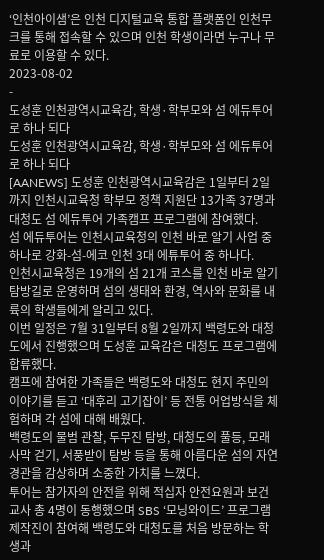‘인천아이샘’은 인천 디지털교육 통합 플랫폼인 인천무크를 통해 접속할 수 있으며 인천 학생이라면 누구나 무료로 이용할 수 있다.
2023-08-02
-
도성훈 인천광역시교육감, 학생·학부모와 섬 에듀투어로 하나 되다
도성훈 인천광역시교육감, 학생·학부모와 섬 에듀투어로 하나 되다
[AANEWS] 도성훈 인천광역시교육감은 1일부터 2일까지 인천시교육청 학부모 정책 지원단 13가족 37명과 대청도 섬 에듀투어 가족캠프 프로그램에 참여했다.
섬 에듀투어는 인천시교육청의 인천 바로 알기 사업 중 하나로 강화-섬-에코 인천 3대 에튜투어 중 하나다.
인천시교육청은 19개의 섬 21개 코스를 인천 바로 알기 탐방길로 운영하며 섬의 생태와 환경, 역사와 문화를 내륙의 학생들에게 알리고 있다.
이번 일정은 7월 31일부터 8월 2일까지 백령도와 대청도에서 진행했으며 도성훈 교육감은 대청도 프로그램에 합류했다.
캠프에 참여한 가족들은 백령도와 대청도 현지 주민의 이야기를 듣고 ‘대후리 고기잡이’ 등 전통 어업방식을 체험하며 각 섬에 대해 배웠다.
백령도의 물범 관찰, 두무진 탐방, 대청도의 풀등, 모래사막 걷기, 서풍받이 탐방 등을 통해 아름다운 섬의 자연경관을 감상하며 소중한 가치를 느꼈다.
투어는 참가자의 안전을 위해 적십자 안전요원과 보건교사 총 4명이 동행했으며 SBS ‘모닝와이드’ 프로그램 제작진이 참여해 백령도와 대청도를 처음 방문하는 학생과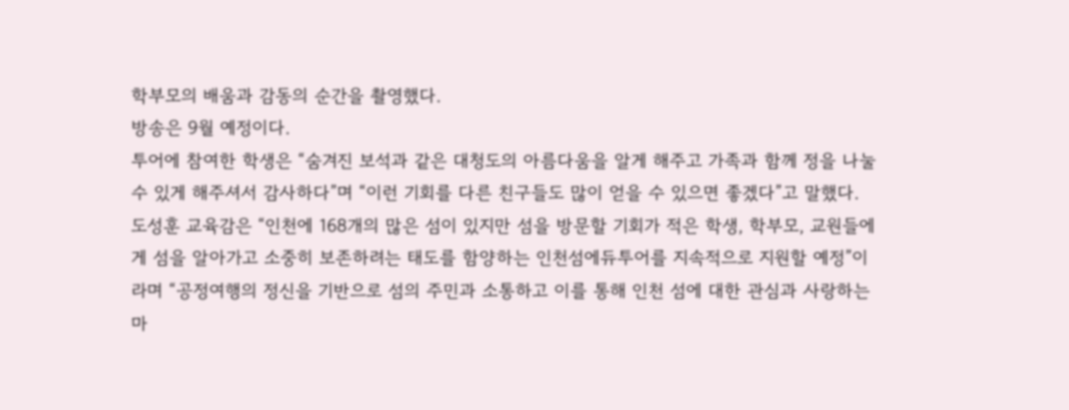학부모의 배움과 감동의 순간을 촬영했다.
방송은 9월 예정이다.
투어에 참여한 학생은 “숨겨진 보석과 같은 대청도의 아름다움을 알게 해주고 가족과 함께 정을 나눌 수 있게 해주셔서 감사하다”며 “이런 기회를 다른 친구들도 많이 얻을 수 있으면 좋겠다”고 말했다.
도성훈 교육감은 “인천에 168개의 많은 섬이 있지만 섬을 방문할 기회가 적은 학생, 학부모, 교원들에게 섬을 알아가고 소중히 보존하려는 태도를 함양하는 인천섬에듀투어를 지속적으로 지원할 예정”이라며 “공정여행의 정신을 기반으로 섬의 주민과 소통하고 이를 통해 인천 섬에 대한 관심과 사랑하는 마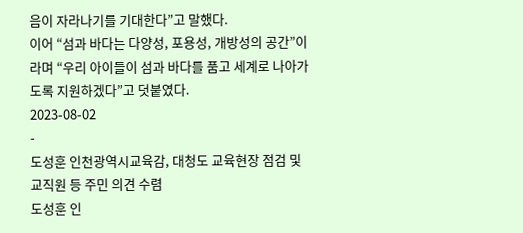음이 자라나기를 기대한다”고 말했다.
이어 “섬과 바다는 다양성, 포용성, 개방성의 공간”이라며 “우리 아이들이 섬과 바다를 품고 세계로 나아가도록 지원하겠다”고 덧붙였다.
2023-08-02
-
도성훈 인천광역시교육감, 대청도 교육현장 점검 및 교직원 등 주민 의견 수렴
도성훈 인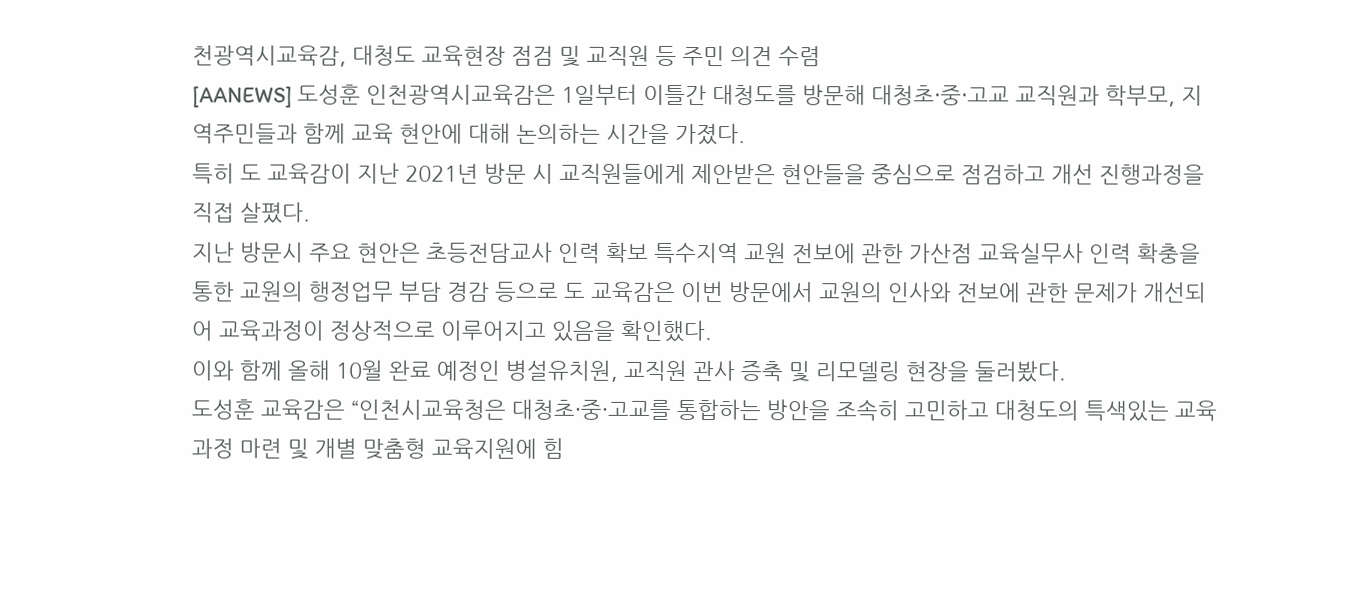천광역시교육감, 대청도 교육현장 점검 및 교직원 등 주민 의견 수렴
[AANEWS] 도성훈 인천광역시교육감은 1일부터 이틀간 대청도를 방문해 대청초·중·고교 교직원과 학부모, 지역주민들과 함께 교육 현안에 대해 논의하는 시간을 가졌다.
특히 도 교육감이 지난 2021년 방문 시 교직원들에게 제안받은 현안들을 중심으로 점검하고 개선 진행과정을 직접 살폈다.
지난 방문시 주요 현안은 초등전담교사 인력 확보 특수지역 교원 전보에 관한 가산점 교육실무사 인력 확충을 통한 교원의 행정업무 부담 경감 등으로 도 교육감은 이번 방문에서 교원의 인사와 전보에 관한 문제가 개선되어 교육과정이 정상적으로 이루어지고 있음을 확인했다.
이와 함께 올해 10월 완료 예정인 병설유치원, 교직원 관사 증축 및 리모델링 현장을 둘러봤다.
도성훈 교육감은 “인천시교육청은 대청초·중·고교를 통합하는 방안을 조속히 고민하고 대청도의 특색있는 교육과정 마련 및 개별 맞춤형 교육지원에 힘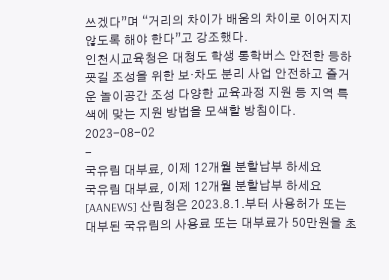쓰겠다”며 “거리의 차이가 배움의 차이로 이어지지 않도록 해야 한다”고 강조했다.
인천시교육청은 대청도 학생 통학버스 안전한 등하굣길 조성을 위한 보·차도 분리 사업 안전하고 즐거운 놀이공간 조성 다양한 교육과정 지원 등 지역 특색에 맞는 지원 방법을 모색할 방침이다.
2023-08-02
-
국유림 대부료, 이제 12개월 분할납부 하세요
국유림 대부료, 이제 12개월 분할납부 하세요
[AANEWS] 산림청은 2023.8.1.부터 사용허가 또는 대부된 국유림의 사용료 또는 대부료가 50만원을 초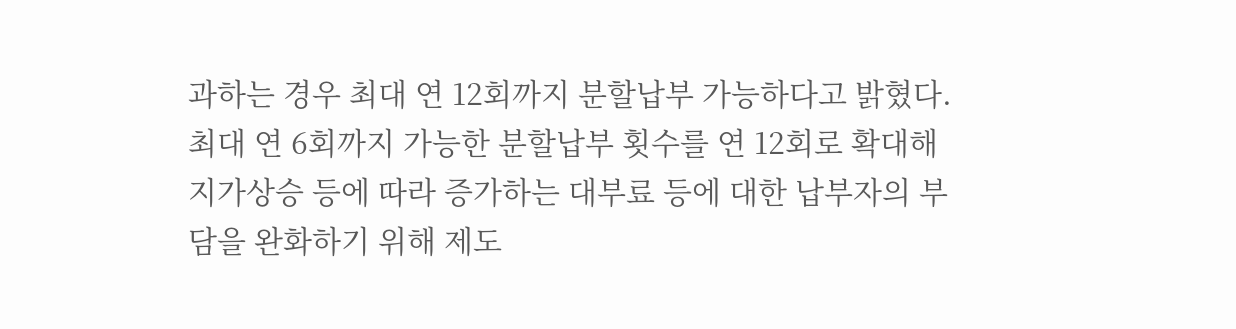과하는 경우 최대 연 12회까지 분할납부 가능하다고 밝혔다.
최대 연 6회까지 가능한 분할납부 횟수를 연 12회로 확대해 지가상승 등에 따라 증가하는 대부료 등에 대한 납부자의 부담을 완화하기 위해 제도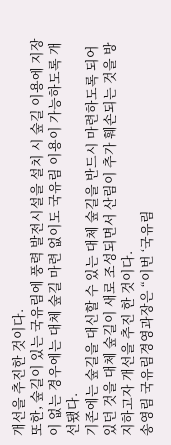개선을 추진한 것이다.
또한, 숲길이 있는 국유림에 풍력 발전시설을 설치 시 숲길 이용에 지장이 없는 경우에는 대체 숲길 마련 없이도 국유림 이용이 가능하도록 개선됐다.
기존에는 숲길을 대신할 수 있는 대체 숲길을 반드시 마련하도록 되어 있던 것을 대체 숲길이 새로 조성되면서 산림이 추가 훼손되는 것을 방지하고자 개선을 추진 한 것이다.
송영림 국유림경영과장은 “이번 ‘국유림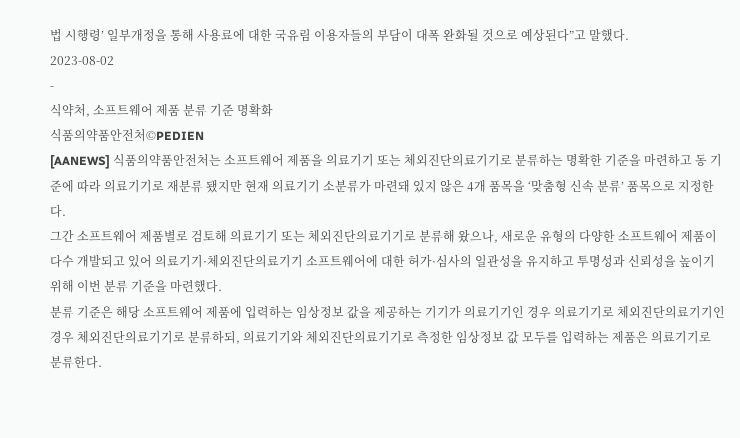법 시행령’ 일부개정을 통해 사용료에 대한 국유림 이용자들의 부담이 대폭 완화될 것으로 예상된다”고 말했다.
2023-08-02
-
식약처, 소프트웨어 제품 분류 기준 명확화
식품의약품안전처©PEDIEN
[AANEWS] 식품의약품안전처는 소프트웨어 제품을 의료기기 또는 체외진단의료기기로 분류하는 명확한 기준을 마련하고 동 기준에 따라 의료기기로 재분류 됐지만 현재 의료기기 소분류가 마련돼 있지 않은 4개 품목을 ‘맞춤형 신속 분류’ 품목으로 지정한다.
그간 소프트웨어 제품별로 검토해 의료기기 또는 체외진단의료기기로 분류해 왔으나, 새로운 유형의 다양한 소프트웨어 제품이 다수 개발되고 있어 의료기기·체외진단의료기기 소프트웨어에 대한 허가·심사의 일관성을 유지하고 투명성과 신뢰성을 높이기 위해 이번 분류 기준을 마련했다.
분류 기준은 해당 소프트웨어 제품에 입력하는 임상정보 값을 제공하는 기기가 의료기기인 경우 의료기기로 체외진단의료기기인 경우 체외진단의료기기로 분류하되, 의료기기와 체외진단의료기기로 측정한 임상정보 값 모두를 입력하는 제품은 의료기기로 분류한다.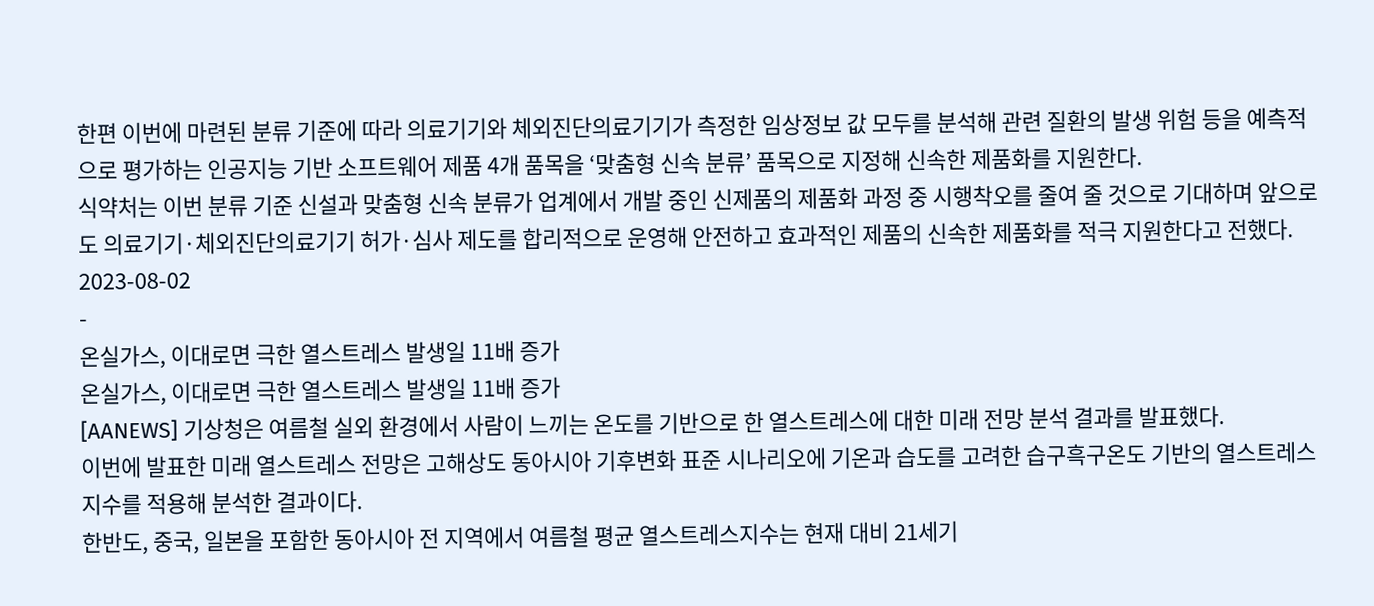한편 이번에 마련된 분류 기준에 따라 의료기기와 체외진단의료기기가 측정한 임상정보 값 모두를 분석해 관련 질환의 발생 위험 등을 예측적으로 평가하는 인공지능 기반 소프트웨어 제품 4개 품목을 ‘맞춤형 신속 분류’ 품목으로 지정해 신속한 제품화를 지원한다.
식약처는 이번 분류 기준 신설과 맞춤형 신속 분류가 업계에서 개발 중인 신제품의 제품화 과정 중 시행착오를 줄여 줄 것으로 기대하며 앞으로도 의료기기·체외진단의료기기 허가·심사 제도를 합리적으로 운영해 안전하고 효과적인 제품의 신속한 제품화를 적극 지원한다고 전했다.
2023-08-02
-
온실가스, 이대로면 극한 열스트레스 발생일 11배 증가
온실가스, 이대로면 극한 열스트레스 발생일 11배 증가
[AANEWS] 기상청은 여름철 실외 환경에서 사람이 느끼는 온도를 기반으로 한 열스트레스에 대한 미래 전망 분석 결과를 발표했다.
이번에 발표한 미래 열스트레스 전망은 고해상도 동아시아 기후변화 표준 시나리오에 기온과 습도를 고려한 습구흑구온도 기반의 열스트레스 지수를 적용해 분석한 결과이다.
한반도, 중국, 일본을 포함한 동아시아 전 지역에서 여름철 평균 열스트레스지수는 현재 대비 21세기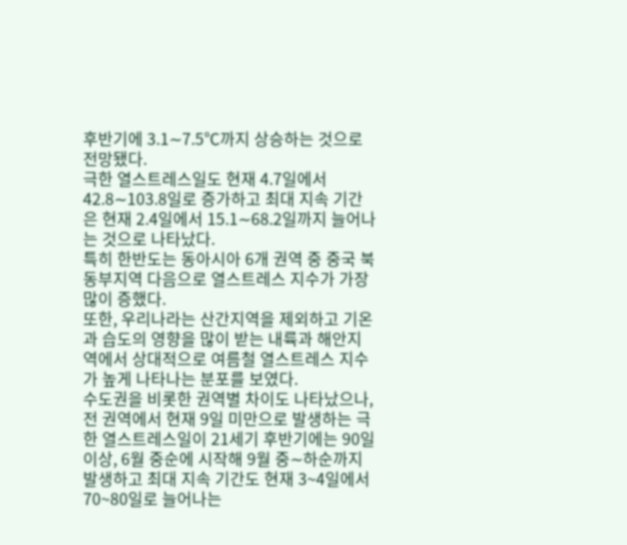후반기에 3.1∼7.5℃까지 상승하는 것으로 전망됐다.
극한 열스트레스일도 현재 4.7일에서 42.8∼103.8일로 증가하고 최대 지속 기간은 현재 2.4일에서 15.1∼68.2일까지 늘어나는 것으로 나타났다.
특히 한반도는 동아시아 6개 권역 중 중국 북동부지역 다음으로 열스트레스 지수가 가장 많이 증했다.
또한, 우리나라는 산간지역을 제외하고 기온과 습도의 영향을 많이 받는 내륙과 해안지역에서 상대적으로 여름철 열스트레스 지수가 높게 나타나는 분포를 보였다.
수도권을 비롯한 권역별 차이도 나타났으나, 전 권역에서 현재 9일 미만으로 발생하는 극한 열스트레스일이 21세기 후반기에는 90일 이상, 6월 중순에 시작해 9월 중∼하순까지 발생하고 최대 지속 기간도 현재 3~4일에서 70~80일로 늘어나는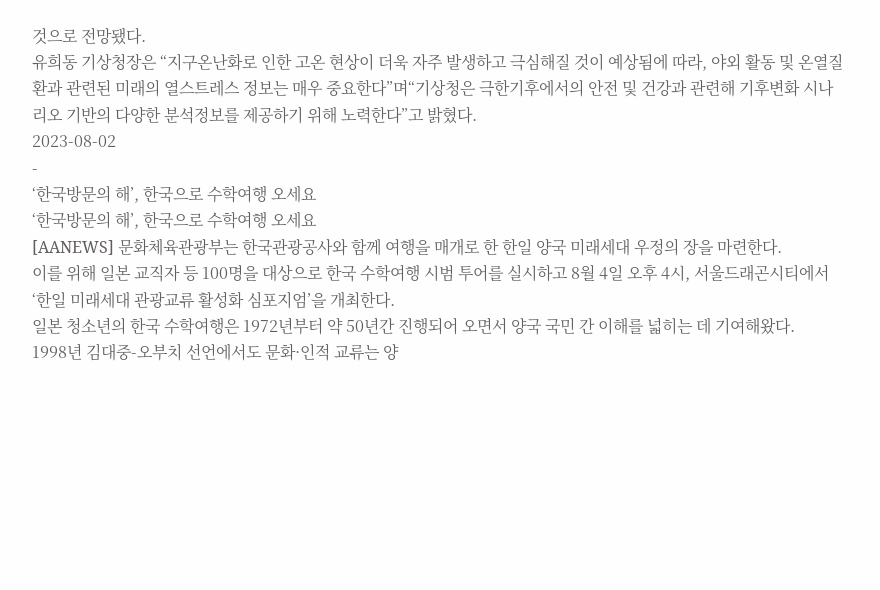것으로 전망됐다.
유희동 기상청장은 “지구온난화로 인한 고온 현상이 더욱 자주 발생하고 극심해질 것이 예상됨에 따라, 야외 활동 및 온열질환과 관련된 미래의 열스트레스 정보는 매우 중요한다”며“기상청은 극한기후에서의 안전 및 건강과 관련해 기후변화 시나리오 기반의 다양한 분석정보를 제공하기 위해 노력한다”고 밝혔다.
2023-08-02
-
‘한국방문의 해’, 한국으로 수학여행 오세요
‘한국방문의 해’, 한국으로 수학여행 오세요
[AANEWS] 문화체육관광부는 한국관광공사와 함께 여행을 매개로 한 한일 양국 미래세대 우정의 장을 마련한다.
이를 위해 일본 교직자 등 100명을 대상으로 한국 수학여행 시범 투어를 실시하고 8월 4일 오후 4시, 서울드래곤시티에서 ‘한일 미래세대 관광교류 활성화 심포지엄’을 개최한다.
일본 청소년의 한국 수학여행은 1972년부터 약 50년간 진행되어 오면서 양국 국민 간 이해를 넓히는 데 기여해왔다.
1998년 김대중-오부치 선언에서도 문화·인적 교류는 양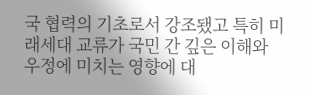국 협력의 기초로서 강조됐고 특히 미래세대 교류가 국민 간 깊은 이해와 우정에 미치는 영향에 대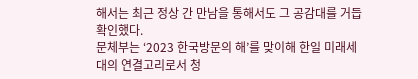해서는 최근 정상 간 만남을 통해서도 그 공감대를 거듭 확인했다.
문체부는 ‘2023 한국방문의 해’를 맞이해 한일 미래세대의 연결고리로서 청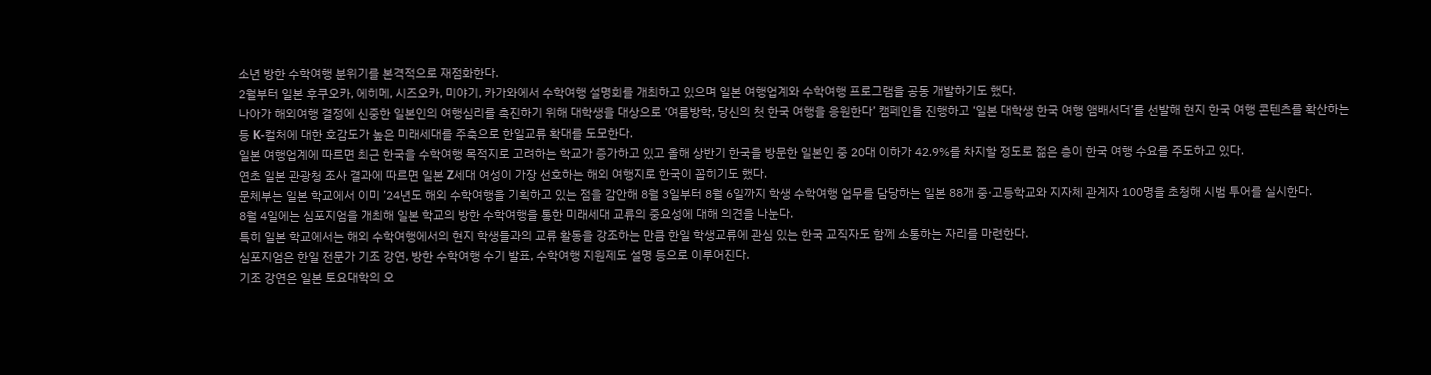소년 방한 수학여행 분위기를 본격적으로 재점화한다.
2월부터 일본 후쿠오카, 에히메, 시즈오카, 미야기, 카가와에서 수학여행 설명회를 개최하고 있으며 일본 여행업계와 수학여행 프로그램을 공동 개발하기도 했다.
나아가 해외여행 결정에 신중한 일본인의 여행심리를 촉진하기 위해 대학생을 대상으로 ‘여름방학, 당신의 첫 한국 여행을 응원한다’ 캠페인을 진행하고 ‘일본 대학생 한국 여행 앰배서더’를 선발해 현지 한국 여행 콘텐츠를 확산하는 등 K-컬처에 대한 호감도가 높은 미래세대를 주축으로 한일교류 확대를 도모한다.
일본 여행업계에 따르면 최근 한국을 수학여행 목적지로 고려하는 학교가 증가하고 있고 올해 상반기 한국을 방문한 일본인 중 20대 이하가 42.9%를 차지할 정도로 젊은 층이 한국 여행 수요를 주도하고 있다.
연초 일본 관광청 조사 결과에 따르면 일본 Z세대 여성이 가장 선호하는 해외 여행지로 한국이 꼽히기도 했다.
문체부는 일본 학교에서 이미 ’24년도 해외 수학여행을 기획하고 있는 점을 감안해 8월 3일부터 8월 6일까지 학생 수학여행 업무를 담당하는 일본 88개 중·고등학교와 지자체 관계자 100명을 초청해 시범 투어를 실시한다.
8월 4일에는 심포지엄을 개최해 일본 학교의 방한 수학여행을 통한 미래세대 교류의 중요성에 대해 의견을 나눈다.
특히 일본 학교에서는 해외 수학여행에서의 현지 학생들과의 교류 활동을 강조하는 만큼 한일 학생교류에 관심 있는 한국 교직자도 함께 소통하는 자리를 마련한다.
심포지엄은 한일 전문가 기조 강연, 방한 수학여행 수기 발표, 수학여행 지원제도 설명 등으로 이루어진다.
기조 강연은 일본 토요대학의 오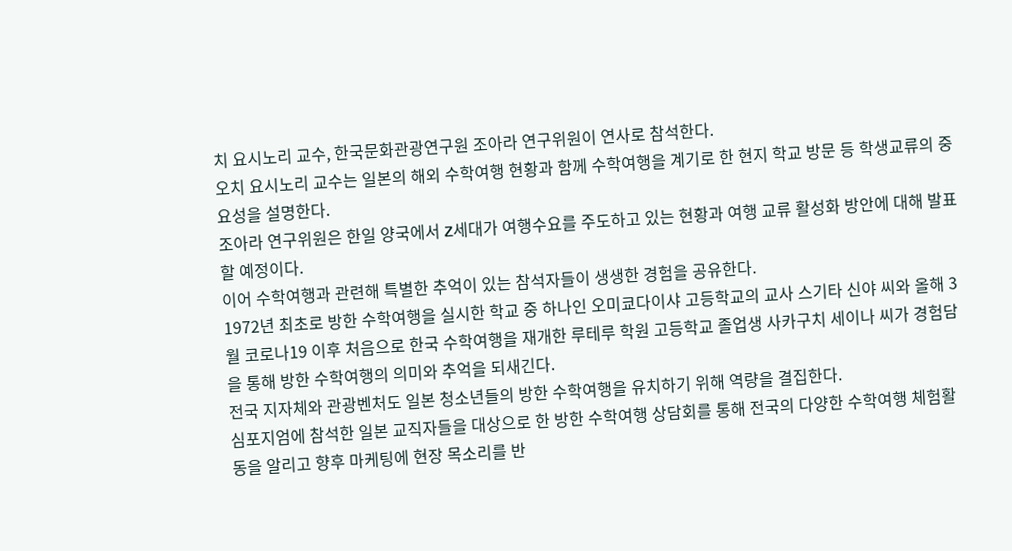치 요시노리 교수, 한국문화관광연구원 조아라 연구위원이 연사로 참석한다.
오치 요시노리 교수는 일본의 해외 수학여행 현황과 함께 수학여행을 계기로 한 현지 학교 방문 등 학생교류의 중요성을 설명한다.
조아라 연구위원은 한일 양국에서 Z세대가 여행수요를 주도하고 있는 현황과 여행 교류 활성화 방안에 대해 발표할 예정이다.
이어 수학여행과 관련해 특별한 추억이 있는 참석자들이 생생한 경험을 공유한다.
1972년 최초로 방한 수학여행을 실시한 학교 중 하나인 오미쿄다이샤 고등학교의 교사 스기타 신야 씨와 올해 3월 코로나19 이후 처음으로 한국 수학여행을 재개한 루테루 학원 고등학교 졸업생 사카구치 세이나 씨가 경험담을 통해 방한 수학여행의 의미와 추억을 되새긴다.
전국 지자체와 관광벤처도 일본 청소년들의 방한 수학여행을 유치하기 위해 역량을 결집한다.
심포지엄에 참석한 일본 교직자들을 대상으로 한 방한 수학여행 상담회를 통해 전국의 다양한 수학여행 체험활동을 알리고 향후 마케팅에 현장 목소리를 반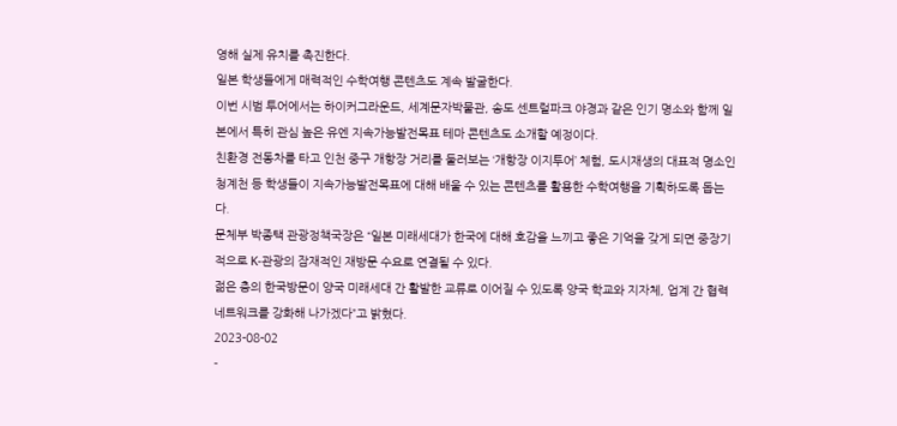영해 실제 유치를 촉진한다.
일본 학생들에게 매력적인 수학여행 콘텐츠도 계속 발굴한다.
이번 시범 투어에서는 하이커그라운드, 세계문자박물관, 송도 센트럴파크 야경과 같은 인기 명소와 함께 일본에서 특히 관심 높은 유엔 지속가능발전목표 테마 콘텐츠도 소개할 예정이다.
친환경 전동차를 타고 인천 중구 개항장 거리를 둘러보는 ‘개항장 이지투어’ 체험, 도시재생의 대표적 명소인 청계천 등 학생들이 지속가능발전목표에 대해 배울 수 있는 콘텐츠를 활용한 수학여행을 기획하도록 돕는다.
문체부 박종택 관광정책국장은 “일본 미래세대가 한국에 대해 호감을 느끼고 좋은 기억을 갖게 되면 중장기적으로 K-관광의 잠재적인 재방문 수요로 연결될 수 있다.
젊은 층의 한국방문이 양국 미래세대 간 활발한 교류로 이어질 수 있도록 양국 학교와 지자체, 업계 간 협력 네트워크를 강화해 나가겠다”고 밝혔다.
2023-08-02
-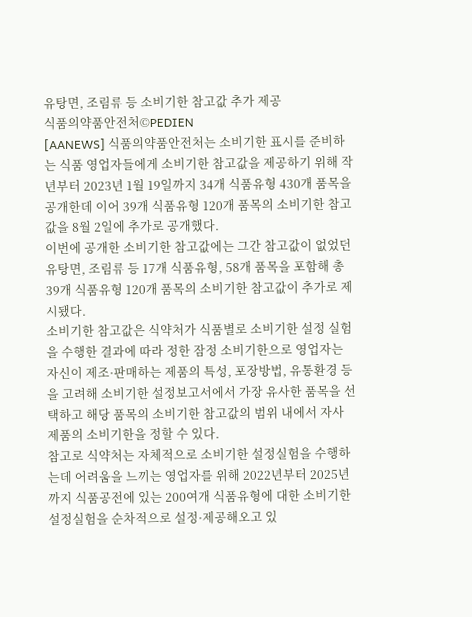유탕면, 조림류 등 소비기한 참고값 추가 제공
식품의약품안전처©PEDIEN
[AANEWS] 식품의약품안전처는 소비기한 표시를 준비하는 식품 영업자들에게 소비기한 참고값을 제공하기 위해 작년부터 2023년 1월 19일까지 34개 식품유형 430개 품목을 공개한데 이어 39개 식품유형 120개 품목의 소비기한 참고값을 8월 2일에 추가로 공개했다.
이번에 공개한 소비기한 참고값에는 그간 참고값이 없었던 유탕면, 조림류 등 17개 식품유형, 58개 품목을 포함해 총 39개 식품유형 120개 품목의 소비기한 참고값이 추가로 제시됐다.
소비기한 참고값은 식약처가 식품별로 소비기한 설정 실험을 수행한 결과에 따라 정한 잠정 소비기한으로 영업자는 자신이 제조·판매하는 제품의 특성, 포장방법, 유통환경 등을 고려해 소비기한 설정보고서에서 가장 유사한 품목을 선택하고 해당 품목의 소비기한 참고값의 범위 내에서 자사 제품의 소비기한을 정할 수 있다.
참고로 식약처는 자체적으로 소비기한 설정실험을 수행하는데 어려움을 느끼는 영업자를 위해 2022년부터 2025년까지 식품공전에 있는 200여개 식품유형에 대한 소비기한 설정실험을 순차적으로 설정·제공해오고 있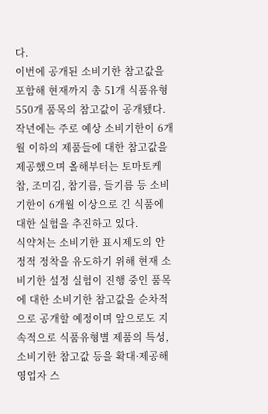다.
이번에 공개된 소비기한 참고값을 포함해 현재까지 총 51개 식품유형 550개 품목의 참고값이 공개됐다.
작년에는 주로 예상 소비기한이 6개월 이하의 제품들에 대한 참고값을 제공했으며 올해부터는 토마토케찹, 조미김, 참기름, 들기름 등 소비기한이 6개월 이상으로 긴 식품에 대한 실험을 추진하고 있다.
식약처는 소비기한 표시제도의 안정적 정착을 유도하기 위해 현재 소비기한 설정 실험이 진행 중인 품목에 대한 소비기한 참고값을 순차적으로 공개할 예정이며 앞으로도 지속적으로 식품유형별 제품의 특성, 소비기한 참고값 등을 확대·제공해 영업자 스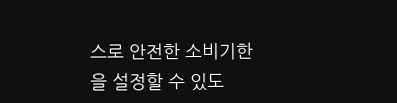스로 안전한 소비기한을 설정할 수 있도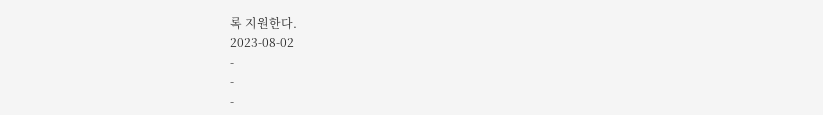록 지원한다.
2023-08-02
-
-
-